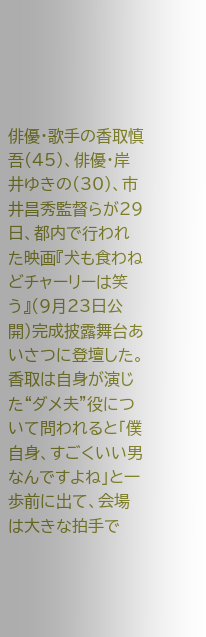俳優・歌手の香取慎吾(45)、俳優・岸井ゆきの(30)、市井昌秀監督らが29日、都内で行われた映画『犬も食わねどチャーリーは笑う』(9月23日公開)完成披露舞台あいさつに登壇した。
香取は自身が演じた“ダメ夫”役について問われると「僕自身、すごくいい男なんですよね」と一歩前に出て、会場は大きな拍手で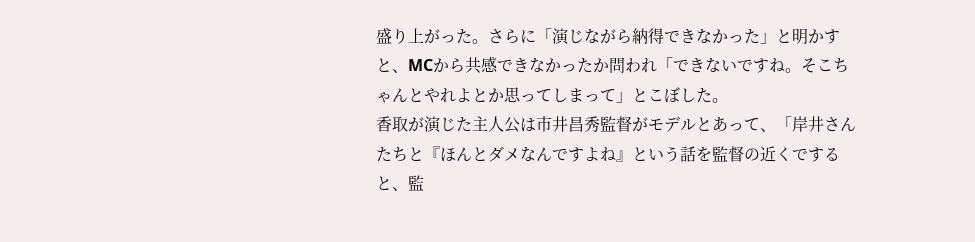盛り上がった。さらに「演じながら納得できなかった」と明かすと、MCから共感できなかったか問われ「できないですね。そこちゃんとやれよとか思ってしまって」とこぼした。
香取が演じた主人公は市井昌秀監督がモデルとあって、「岸井さんたちと『ほんとダメなんですよね』という話を監督の近くですると、監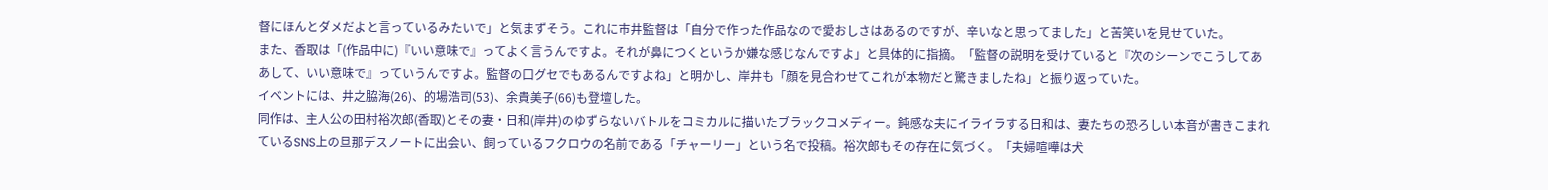督にほんとダメだよと言っているみたいで」と気まずそう。これに市井監督は「自分で作った作品なので愛おしさはあるのですが、辛いなと思ってました」と苦笑いを見せていた。
また、香取は「(作品中に)『いい意味で』ってよく言うんですよ。それが鼻につくというか嫌な感じなんですよ」と具体的に指摘。「監督の説明を受けていると『次のシーンでこうしてああして、いい意味で』っていうんですよ。監督の口グセでもあるんですよね」と明かし、岸井も「顔を見合わせてこれが本物だと驚きましたね」と振り返っていた。
イベントには、井之脇海(26)、的場浩司(53)、余貴美子(66)も登壇した。
同作は、主人公の田村裕次郎(香取)とその妻・日和(岸井)のゆずらないバトルをコミカルに描いたブラックコメディー。鈍感な夫にイライラする日和は、妻たちの恐ろしい本音が書きこまれているSNS上の旦那デスノートに出会い、飼っているフクロウの名前である「チャーリー」という名で投稿。裕次郎もその存在に気づく。「夫婦喧嘩は犬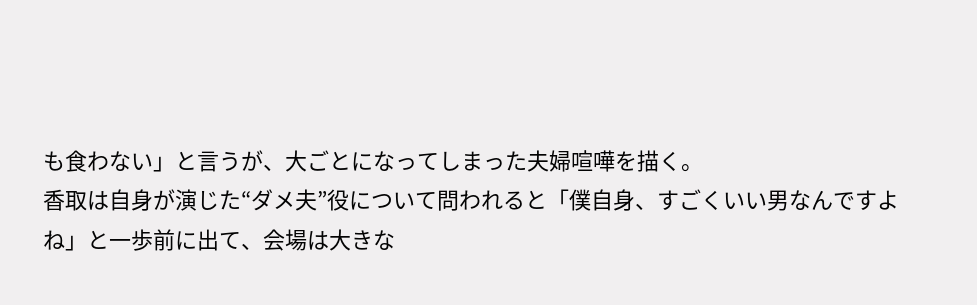も食わない」と言うが、大ごとになってしまった夫婦喧嘩を描く。
香取は自身が演じた“ダメ夫”役について問われると「僕自身、すごくいい男なんですよね」と一歩前に出て、会場は大きな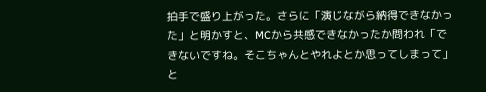拍手で盛り上がった。さらに「演じながら納得できなかった」と明かすと、MCから共感できなかったか問われ「できないですね。そこちゃんとやれよとか思ってしまって」と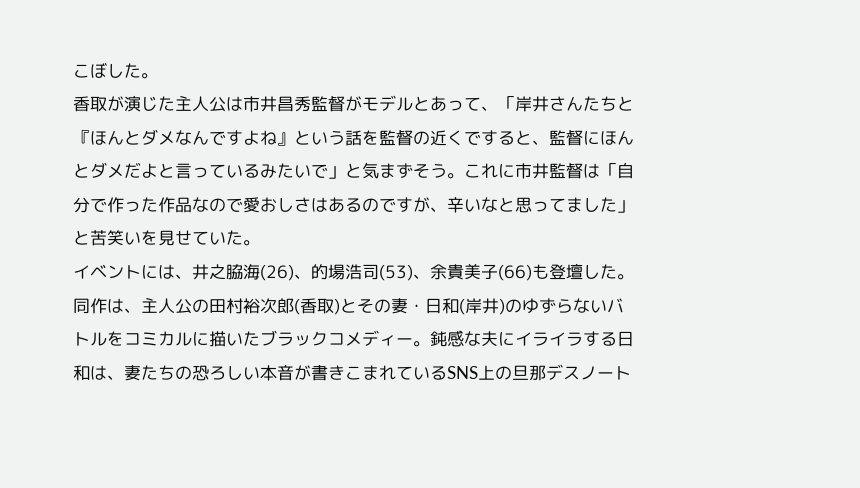こぼした。
香取が演じた主人公は市井昌秀監督がモデルとあって、「岸井さんたちと『ほんとダメなんですよね』という話を監督の近くですると、監督にほんとダメだよと言っているみたいで」と気まずそう。これに市井監督は「自分で作った作品なので愛おしさはあるのですが、辛いなと思ってました」と苦笑いを見せていた。
イベントには、井之脇海(26)、的場浩司(53)、余貴美子(66)も登壇した。
同作は、主人公の田村裕次郎(香取)とその妻・日和(岸井)のゆずらないバトルをコミカルに描いたブラックコメディー。鈍感な夫にイライラする日和は、妻たちの恐ろしい本音が書きこまれているSNS上の旦那デスノート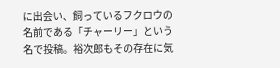に出会い、飼っているフクロウの名前である「チャーリー」という名で投稿。裕次郎もその存在に気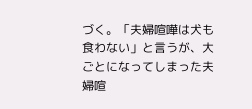づく。「夫婦喧嘩は犬も食わない」と言うが、大ごとになってしまった夫婦喧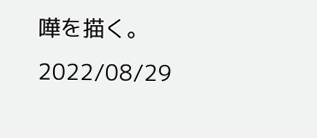嘩を描く。
2022/08/29